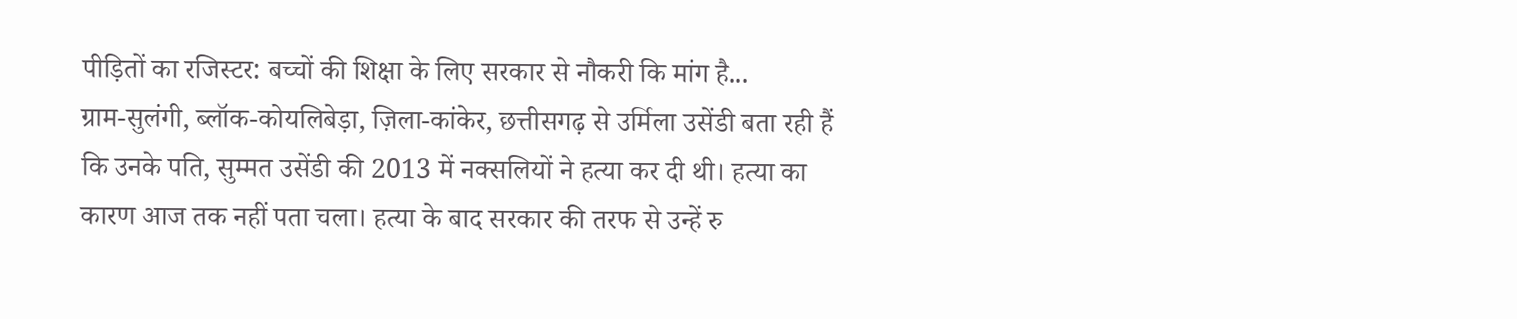पीड़ितों का रजिस्टर: बच्चों की शिक्षा के लिए सरकार से नौकरी कि मांग है...
ग्राम-सुलंगी, ब्लॉक-कोयलिबेड़ा, ज़िला-कांकेर, छत्तीसगढ़ से उर्मिला उसेंडी बता रही हैं कि उनके पति, सुम्मत उसेंडी की 2013 में नक्सलियों ने हत्या कर दी थी। हत्या का कारण आज तक नहीं पता चला। हत्या के बाद सरकार की तरफ से उन्हें रु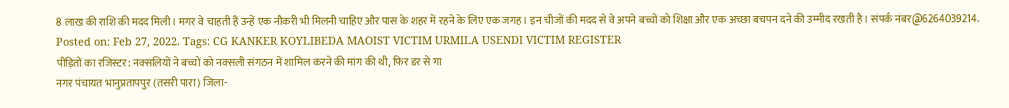8 लाख की राशि की मदद मिली। मगर वे चाहती हैं उन्हें एक नौकरी भी मिलनी चाहिए और पास के शहर में रहने के लिए एक जगह। इन चीजों की मदद से वे अपने बच्चों को शिक्षा और एक अच्छा बचपन दने की उम्मीद रखती है। संपर्क नंबर@6264039214.
Posted on: Feb 27, 2022. Tags: CG KANKER KOYLIBEDA MAOIST VICTIM URMILA USENDI VICTIM REGISTER
पीड़ितों का रजिस्टर: नक्सलियों ने बच्चों को नक्सली संगठन में शामिल करने की मांग की थी, फिर डर से गा
नगर पंचायत भानुप्रतापपुर (तसरी पारा) जिला-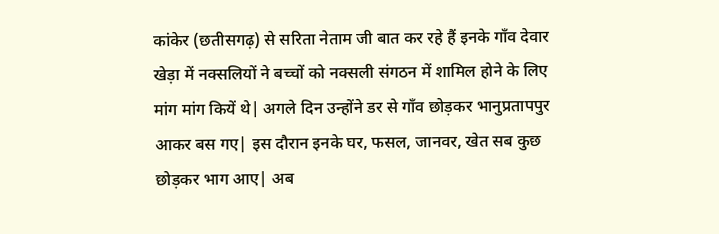कांकेर (छतीसगढ़) से सरिता नेताम जी बात कर रहे हैं इनके गाँव देवार खेड़ा में नक्सलियों ने बच्चों को नक्सली संगठन में शामिल होने के लिए मांग मांग कियें थे| अगले दिन उन्होंने डर से गाँव छोड़कर भानुप्रतापपुर आकर बस गए| इस दौरान इनके घर, फसल, जानवर, खेत सब कुछ छोड़कर भाग आए| अब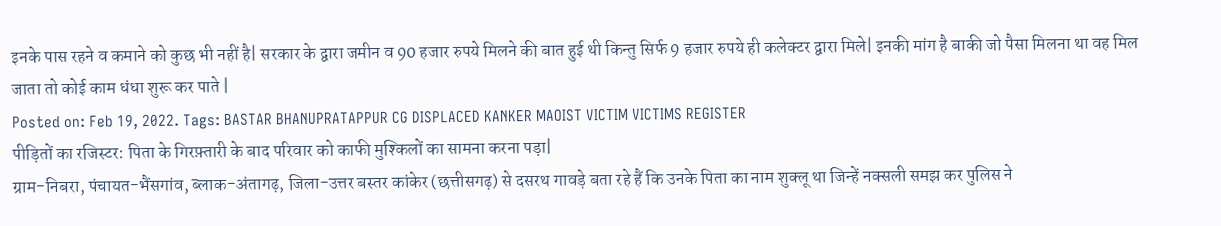इनके पास रहने व कमाने को कुछ भी नहीं है| सरकार के द्वारा जमीन व 90 हजार रुपये मिलने की बात हुई थी किन्तु सिर्फ 9 हजार रुपये ही कलेक्टर द्वारा मिले| इनकी मांग है बाकी जो पैसा मिलना था वह मिल जाता तो कोई काम धंधा शुरू कर पाते |
Posted on: Feb 19, 2022. Tags: BASTAR BHANUPRATAPPUR CG DISPLACED KANKER MAOIST VICTIM VICTIMS REGISTER
पीड़ितों का रजिस्टर: पिता के गिरफ़्तारी के बाद परिवार को काफी मुश्किलों का सामना करना पड़ा|
ग्राम-निबरा, पंचायत-भैंसगांव, ब्लाक-अंतागढ़, जिला-उत्तर बस्तर कांकेर (छत्तीसगढ़) से दसरथ गावड़े बता रहे हैं कि उनके पिता का नाम शुक्लू था जिन्हें नक्सली समझ कर पुलिस ने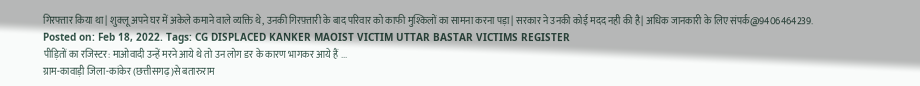गिरफ्तार किया था| शुक्लू अपने घर में अकेले कमाने वाले व्यक्ति थे, उनकी गिरफ़्तारी के बाद परिवार को काफी मुश्किलों का सामना करना पड़ा| सरकार ने उनकी कोई मदद नही की है| अधिक जानकारी के लिए संपर्क@9406464239.
Posted on: Feb 18, 2022. Tags: CG DISPLACED KANKER MAOIST VICTIM UTTAR BASTAR VICTIMS REGISTER
पीड़ितों का रजिस्टर: माओवादी उन्हें मरने आये थे तो उन लोग डर के कारण भागकर आये हैं ...
ग्राम-कावाड़ी जिला-कांकेर (छत्तीसगढ़)से बतारुराम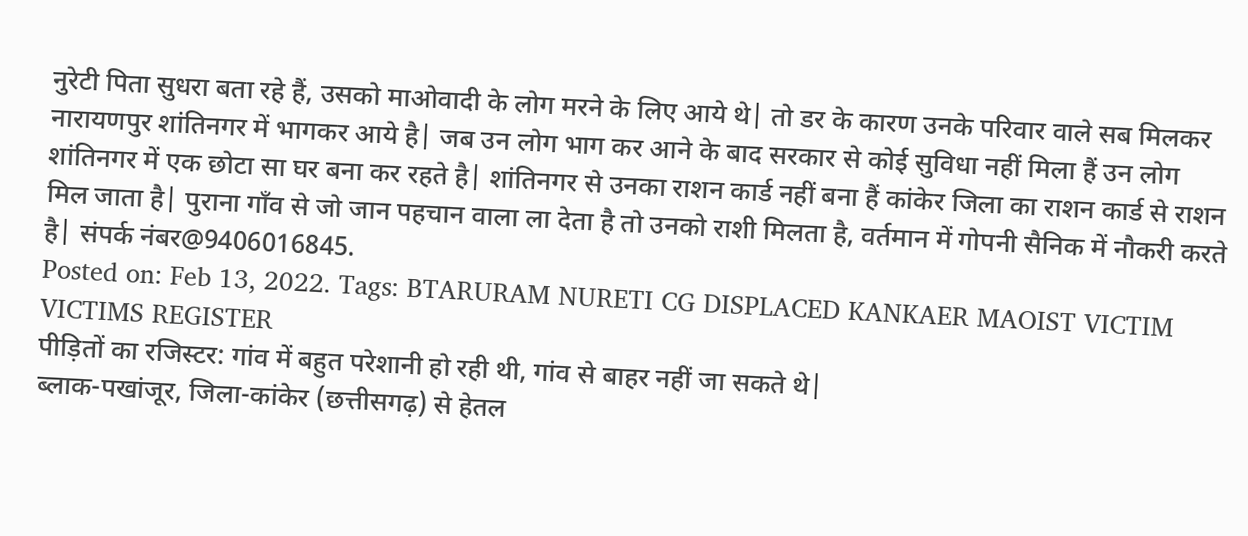नुरेटी पिता सुधरा बता रहे हैं, उसको माओवादी के लोग मरने के लिए आये थे| तो डर के कारण उनके परिवार वाले सब मिलकर नारायणपुर शांतिनगर में भागकर आये है| जब उन लोग भाग कर आने के बाद सरकार से कोई सुविधा नहीं मिला हैं उन लोग शांतिनगर में एक छोटा सा घर बना कर रहते है| शांतिनगर से उनका राशन कार्ड नहीं बना हैं कांकेर जिला का राशन कार्ड से राशन मिल जाता है| पुराना गाँव से जो जान पहचान वाला ला देता है तो उनको राशी मिलता है, वर्तमान में गोपनी सैनिक में नौकरी करते है| संपर्क नंबर@9406016845.
Posted on: Feb 13, 2022. Tags: BTARURAM NURETI CG DISPLACED KANKAER MAOIST VICTIM VICTIMS REGISTER
पीड़ितों का रजिस्टर: गांव में बहुत परेशानी हो रही थी, गांव से बाहर नहीं जा सकते थे|
ब्लाक-पखांजूर, जिला-कांकेर (छत्तीसगढ़) से हेतल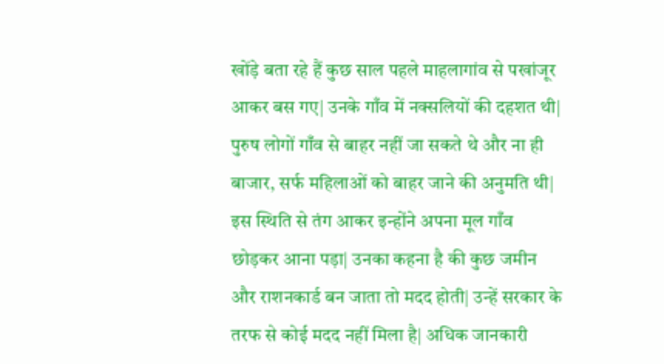खोंड़े बता रहे हैं कुछ साल पहले माहलागांव से पखांजूर आकर बस गए| उनके गाँव में नक्सलियों की दहशत थी| पुरुष लोगों गाँव से बाहर नहीं जा सकते थे और ना ही बाजार, सर्फ महिलाओं को बाहर जाने की अनुमति थी| इस स्थिति से तंग आकर इन्होंने अपना मूल गाँव छोड़कर आना पड़ा| उनका कहना है की कुछ जमीन और राशनकार्ड बन जाता तो मदद होती| उन्हें सरकार के तरफ से कोई मदद नहीं मिला है| अधिक जानकारी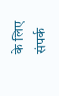के लिए संपर्क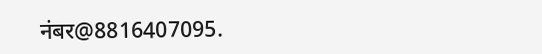नंबर@8816407095.